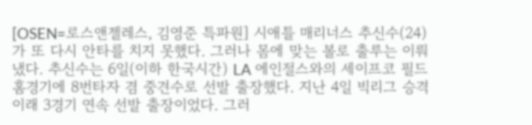[OSEN=로스앤젤레스, 김영준 특파원] 시애틀 매리너스 추신수(24)가 또 다시 안타를 치지 못했다. 그러나 몸에 맞는 볼로 출루는 이뤄냈다. 추신수는 6일(이하 한국시간) LA 에인절스와의 세이프코 필드 홈경기에 8번타자 겸 중견수로 선발 출장했다. 지난 4일 빅리그 승격 이래 3경기 연속 선발 출장이었다. 그러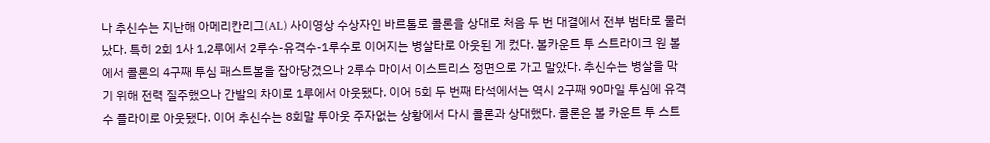나 추신수는 지난해 아메리칸리그(AL) 사이영상 수상자인 바르톨로 콜론을 상대로 처음 두 번 대결에서 전부 범타로 물러났다. 특히 2회 1사 1,2루에서 2루수-유격수-1루수로 이어지는 병살타로 아웃된 게 컸다. 볼카운트 투 스트라이크 원 볼에서 콜론의 4구째 투심 패스트볼을 잡아당겼으나 2루수 마이서 이스트리스 정면으로 가고 말았다. 추신수는 병살을 막기 위해 전력 질주했으나 간발의 차이로 1루에서 아웃됐다. 이어 5회 두 번째 타석에서는 역시 2구째 90마일 투심에 유격수 플라이로 아웃됐다. 이어 추신수는 8회말 투아웃 주자없는 상황에서 다시 콜론과 상대했다. 콜론은 볼 카운트 투 스트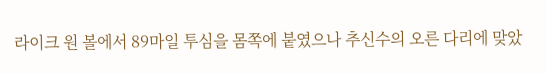라이크 원 볼에서 89마일 투심을 몸쪽에 붙였으나 추신수의 오른 다리에 맞았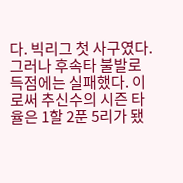다. 빅리그 첫 사구였다. 그러나 후속타 불발로 득점에는 실패했다. 이로써 추신수의 시즌 타율은 1할 2푼 5리가 됐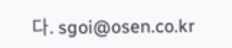다. sgoi@osen.co.kr